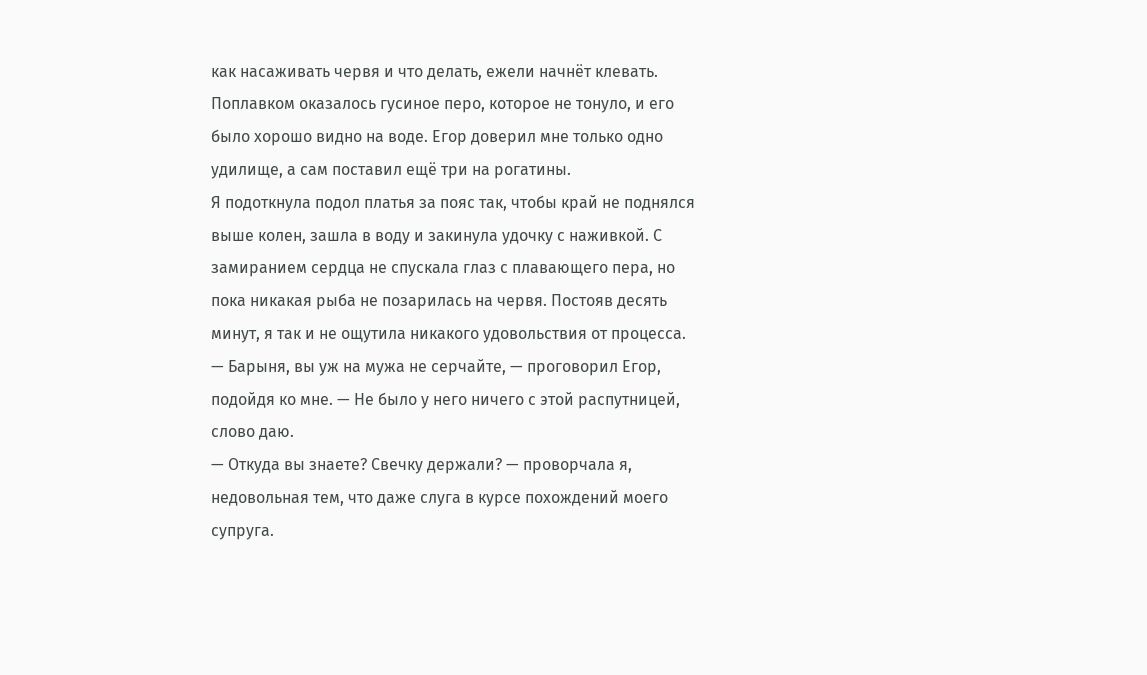как насаживать червя и что делать, ежели начнёт клевать. Поплавком оказалось гусиное перо, которое не тонуло, и его было хорошо видно на воде. Егор доверил мне только одно удилище, а сам поставил ещё три на рогатины.
Я подоткнула подол платья за пояс так, чтобы край не поднялся выше колен, зашла в воду и закинула удочку с наживкой. С замиранием сердца не спускала глаз с плавающего пера, но пока никакая рыба не позарилась на червя. Постояв десять минут, я так и не ощутила никакого удовольствия от процесса.
— Барыня, вы уж на мужа не серчайте, — проговорил Егор, подойдя ко мне. — Не было у него ничего с этой распутницей, слово даю.
— Откуда вы знаете? Свечку держали? — проворчала я, недовольная тем, что даже слуга в курсе похождений моего супруга.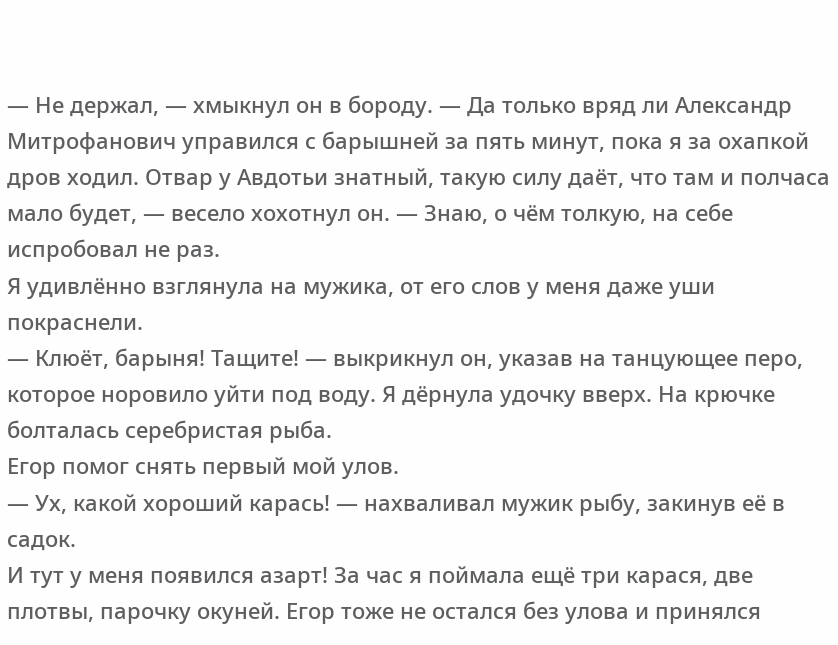— Не держал, — хмыкнул он в бороду. — Да только вряд ли Александр Митрофанович управился с барышней за пять минут, пока я за охапкой дров ходил. Отвар у Авдотьи знатный, такую силу даёт, что там и полчаса мало будет, — весело хохотнул он. — Знаю, о чём толкую, на себе испробовал не раз.
Я удивлённо взглянула на мужика, от его слов у меня даже уши покраснели.
— Клюёт, барыня! Тащите! — выкрикнул он, указав на танцующее перо, которое норовило уйти под воду. Я дёрнула удочку вверх. На крючке болталась серебристая рыба.
Егор помог снять первый мой улов.
— Ух, какой хороший карась! — нахваливал мужик рыбу, закинув её в садок.
И тут у меня появился азарт! За час я поймала ещё три карася, две плотвы, парочку окуней. Егор тоже не остался без улова и принялся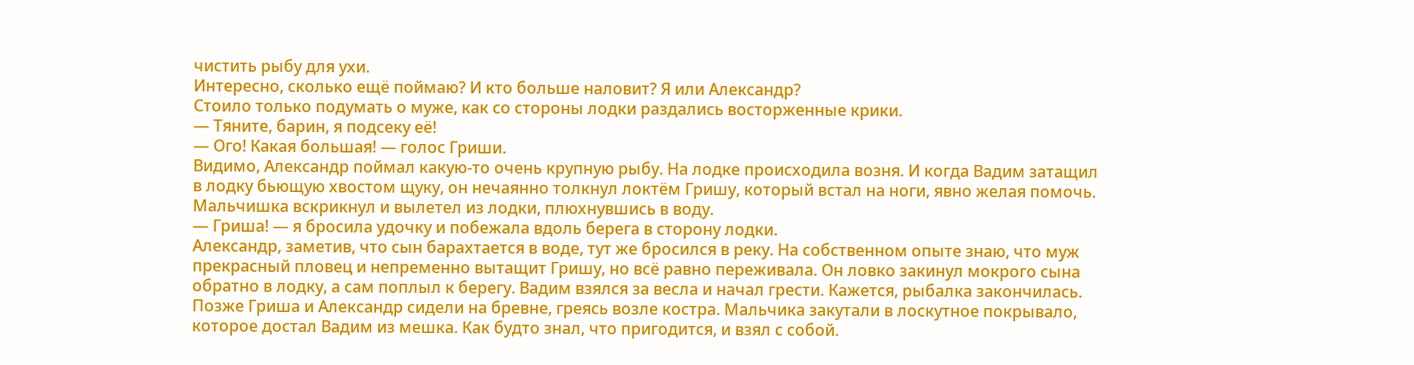чистить рыбу для ухи.
Интересно, сколько ещё поймаю? И кто больше наловит? Я или Александр?
Стоило только подумать о муже, как со стороны лодки раздались восторженные крики.
— Тяните, барин, я подсеку её!
— Ого! Какая большая! — голос Гриши.
Видимо, Александр поймал какую-то очень крупную рыбу. На лодке происходила возня. И когда Вадим затащил в лодку бьющую хвостом щуку, он нечаянно толкнул локтём Гришу, который встал на ноги, явно желая помочь. Мальчишка вскрикнул и вылетел из лодки, плюхнувшись в воду.
— Гриша! — я бросила удочку и побежала вдоль берега в сторону лодки.
Александр, заметив, что сын барахтается в воде, тут же бросился в реку. На собственном опыте знаю, что муж прекрасный пловец и непременно вытащит Гришу, но всё равно переживала. Он ловко закинул мокрого сына обратно в лодку, а сам поплыл к берегу. Вадим взялся за весла и начал грести. Кажется, рыбалка закончилась.
Позже Гриша и Александр сидели на бревне, греясь возле костра. Мальчика закутали в лоскутное покрывало, которое достал Вадим из мешка. Как будто знал, что пригодится, и взял с собой.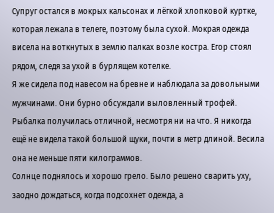Супруг остался в мокрых кальсонах и лёгкой хлопковой куртке, которая лежала в телеге, поэтому была сухой. Мокрая одежда висела на воткнутых в землю палках возле костра. Егор стоял рядом, следя за ухой в бурлящем котелке.
Я же сидела под навесом на бревне и наблюдала за довольными мужчинами. Они бурно обсуждали выловленный трофей. Рыбалка получилась отличной, несмотря ни на что. Я никогда ещё не видела такой большой щуки, почти в метр длиной. Весила она не меньше пяти килограммов.
Солнце поднялось и хорошо грело. Было решено сварить уху, заодно дождаться, когда подсохнет одежда, а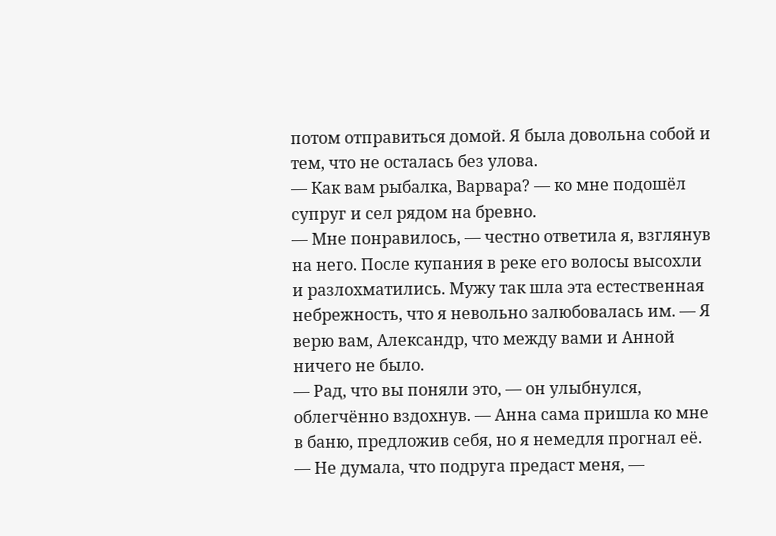потом отправиться домой. Я была довольна собой и тем, что не осталась без улова.
— Как вам рыбалка, Варвара? — ко мне подошёл супруг и сел рядом на бревно.
— Мне понравилось, — честно ответила я, взглянув на него. После купания в реке его волосы высохли и разлохматились. Мужу так шла эта естественная небрежность, что я невольно залюбовалась им. — Я верю вам, Александр, что между вами и Анной ничего не было.
— Рад, что вы поняли это, — он улыбнулся, облегчённо вздохнув. — Анна сама пришла ко мне в баню, предложив себя, но я немедля прогнал её.
— Не думала, что подруга предаст меня, —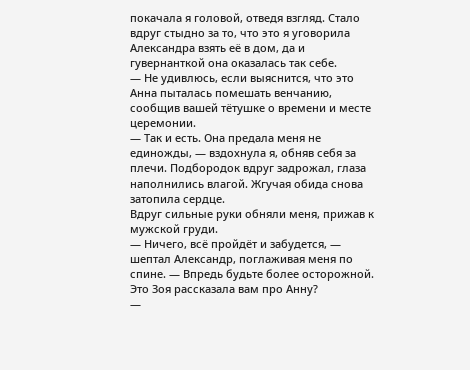покачала я головой, отведя взгляд. Стало вдруг стыдно за то, что это я уговорила Александра взять её в дом, да и гувернанткой она оказалась так себе.
— Не удивлюсь, если выяснится, что это Анна пыталась помешать венчанию, сообщив вашей тётушке о времени и месте церемонии.
— Так и есть. Она предала меня не единожды, — вздохнула я, обняв себя за плечи. Подбородок вдруг задрожал, глаза наполнились влагой. Жгучая обида снова затопила сердце.
Вдруг сильные руки обняли меня, прижав к мужской груди.
— Ничего, всё пройдёт и забудется, — шептал Александр, поглаживая меня по спине. — Впредь будьте более осторожной. Это Зоя рассказала вам про Анну?
—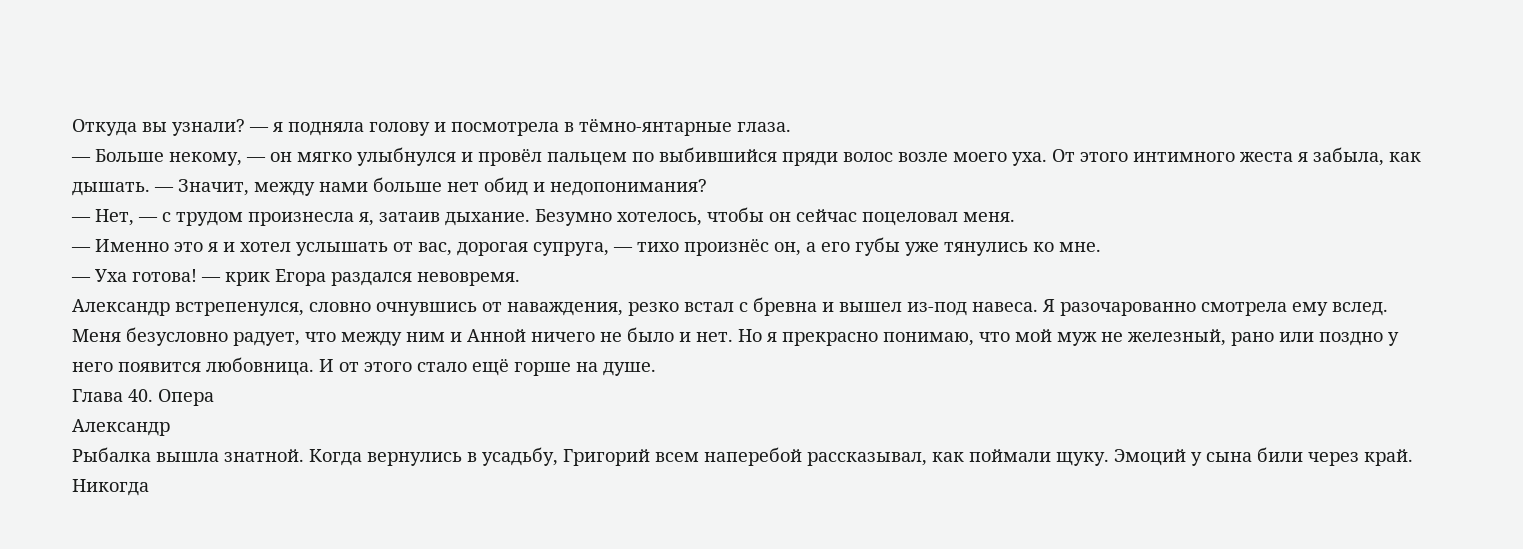Откуда вы узнали? — я подняла голову и посмотрела в тёмно-янтарные глаза.
— Больше некому, — он мягко улыбнулся и провёл пальцем по выбившийся пряди волос возле моего уха. От этого интимного жеста я забыла, как дышать. — Значит, между нами больше нет обид и недопонимания?
— Нет, — с трудом произнесла я, затаив дыхание. Безумно хотелось, чтобы он сейчас поцеловал меня.
— Именно это я и хотел услышать от вас, дорогая супруга, — тихо произнёс он, а его губы уже тянулись ко мне.
— Уха готова! — крик Егора раздался невовремя.
Александр встрепенулся, словно очнувшись от наваждения, резко встал с бревна и вышел из-под навеса. Я разочарованно смотрела ему вслед. Меня безусловно радует, что между ним и Анной ничего не было и нет. Но я прекрасно понимаю, что мой муж не железный, рано или поздно у него появится любовница. И от этого стало ещё горше на душе.
Глава 40. Опера
Александр
Рыбалка вышла знатной. Когда вернулись в усадьбу, Григорий всем наперебой рассказывал, как поймали щуку. Эмоций у сына били через край. Никогда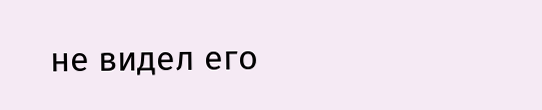не видел его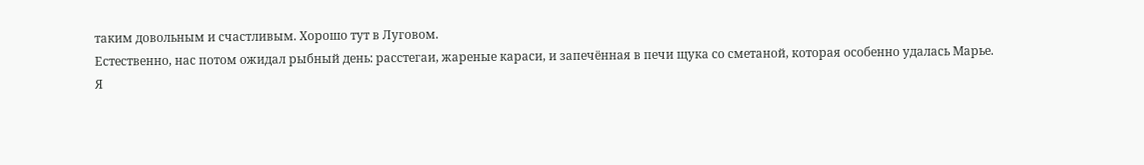таким довольным и счастливым. Хорошо тут в Луговом.
Естественно, нас потом ожидал рыбный день: расстегаи, жареные караси, и запечённая в печи щука со сметаной, которая особенно удалась Марье.
Я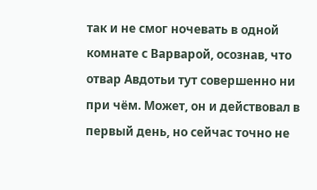так и не смог ночевать в одной комнате с Варварой, осознав, что отвар Авдотьи тут совершенно ни при чём. Может, он и действовал в первый день, но сейчас точно не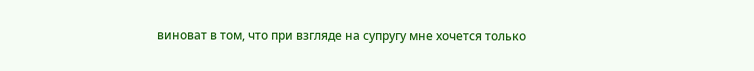виноват в том, что при взгляде на супругу мне хочется только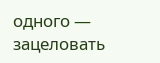одного — зацеловать